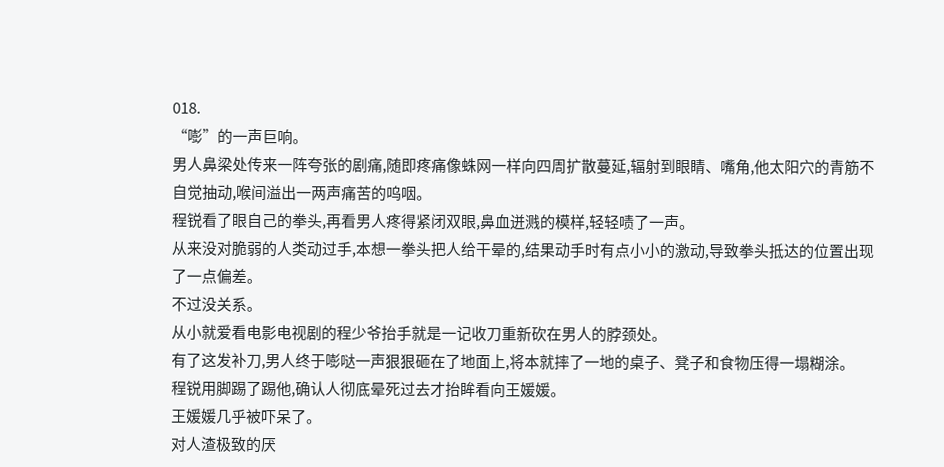018.
“嘭”的一声巨响。
男人鼻梁处传来一阵夸张的剧痛,随即疼痛像蛛网一样向四周扩散蔓延,辐射到眼睛、嘴角,他太阳穴的青筋不自觉抽动,喉间溢出一两声痛苦的呜咽。
程锐看了眼自己的拳头,再看男人疼得紧闭双眼,鼻血迸溅的模样,轻轻啧了一声。
从来没对脆弱的人类动过手,本想一拳头把人给干晕的,结果动手时有点小小的激动,导致拳头抵达的位置出现了一点偏差。
不过没关系。
从小就爱看电影电视剧的程少爷抬手就是一记收刀重新砍在男人的脖颈处。
有了这发补刀,男人终于嘭哒一声狠狠砸在了地面上,将本就摔了一地的桌子、凳子和食物压得一塌糊涂。
程锐用脚踢了踢他,确认人彻底晕死过去才抬眸看向王媛媛。
王媛媛几乎被吓呆了。
对人渣极致的厌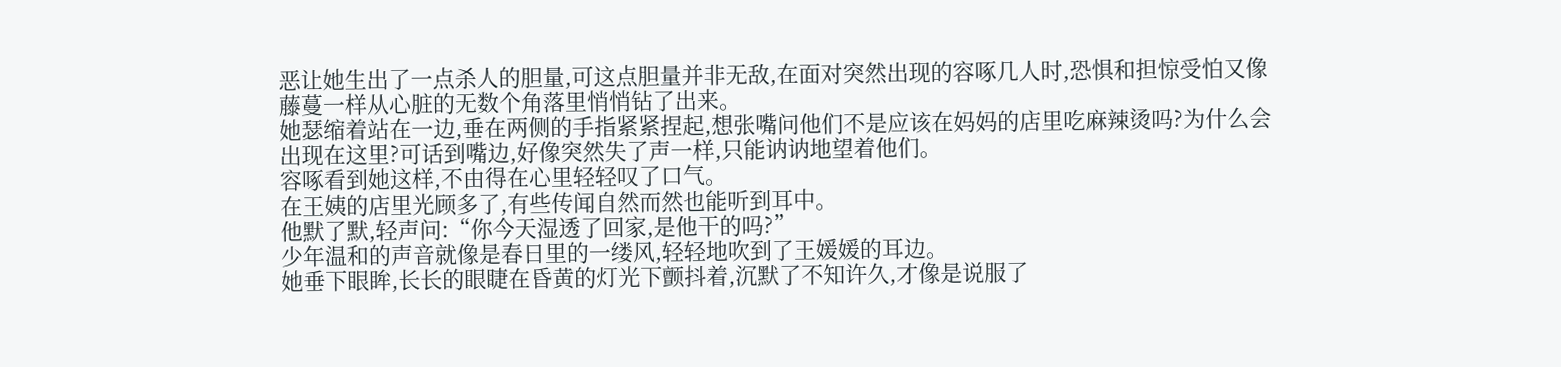恶让她生出了一点杀人的胆量,可这点胆量并非无敌,在面对突然出现的容啄几人时,恐惧和担惊受怕又像藤蔓一样从心脏的无数个角落里悄悄钻了出来。
她瑟缩着站在一边,垂在两侧的手指紧紧捏起,想张嘴问他们不是应该在妈妈的店里吃麻辣烫吗?为什么会出现在这里?可话到嘴边,好像突然失了声一样,只能讷讷地望着他们。
容啄看到她这样,不由得在心里轻轻叹了口气。
在王姨的店里光顾多了,有些传闻自然而然也能听到耳中。
他默了默,轻声问:“你今天湿透了回家,是他干的吗?”
少年温和的声音就像是春日里的一缕风,轻轻地吹到了王媛媛的耳边。
她垂下眼眸,长长的眼睫在昏黄的灯光下颤抖着,沉默了不知许久,才像是说服了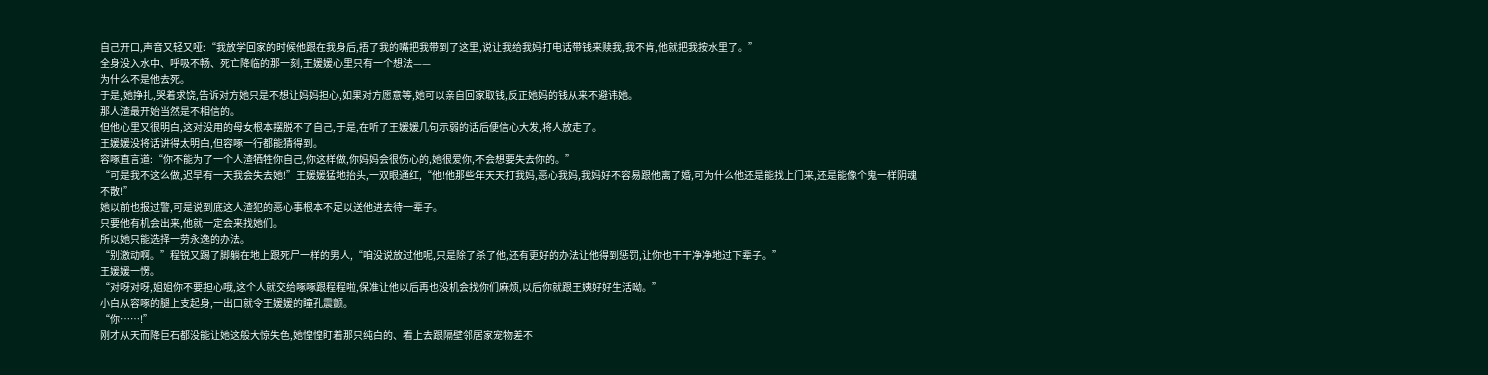自己开口,声音又轻又哑:“我放学回家的时候他跟在我身后,捂了我的嘴把我带到了这里,说让我给我妈打电话带钱来赎我,我不肯,他就把我按水里了。”
全身没入水中、呼吸不畅、死亡降临的那一刻,王媛媛心里只有一个想法——
为什么不是他去死。
于是,她挣扎,哭着求饶,告诉对方她只是不想让妈妈担心,如果对方愿意等,她可以亲自回家取钱,反正她妈的钱从来不避讳她。
那人渣最开始当然是不相信的。
但他心里又很明白,这对没用的母女根本摆脱不了自己,于是,在听了王媛媛几句示弱的话后便信心大发,将人放走了。
王媛媛没将话讲得太明白,但容啄一行都能猜得到。
容啄直言道:“你不能为了一个人渣牺牲你自己,你这样做,你妈妈会很伤心的,她很爱你,不会想要失去你的。”
“可是我不这么做,迟早有一天我会失去她!”王媛媛猛地抬头,一双眼通红,“他!他那些年天天打我妈,恶心我妈,我妈好不容易跟他离了婚,可为什么他还是能找上门来,还是能像个鬼一样阴魂不散!”
她以前也报过警,可是说到底这人渣犯的恶心事根本不足以送他进去待一辈子。
只要他有机会出来,他就一定会来找她们。
所以她只能选择一劳永逸的办法。
“别激动啊。”程锐又踢了脚躺在地上跟死尸一样的男人,“咱没说放过他呢,只是除了杀了他,还有更好的办法让他得到惩罚,让你也干干净净地过下辈子。”
王媛媛一愣。
“对呀对呀,姐姐你不要担心哦,这个人就交给啄啄跟程程啦,保准让他以后再也没机会找你们麻烦,以后你就跟王姨好好生活呦。”
小白从容啄的腿上支起身,一出口就令王媛媛的瞳孔震颤。
“你……!”
刚才从天而降巨石都没能让她这般大惊失色,她惶惶盯着那只纯白的、看上去跟隔壁邻居家宠物差不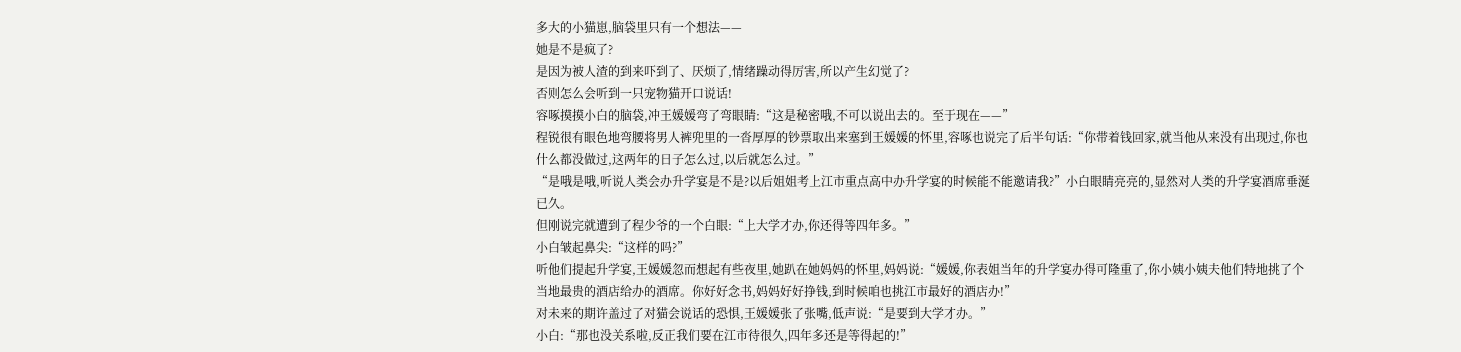多大的小猫崽,脑袋里只有一个想法——
她是不是疯了?
是因为被人渣的到来吓到了、厌烦了,情绪躁动得厉害,所以产生幻觉了?
否则怎么会听到一只宠物猫开口说话!
容啄摸摸小白的脑袋,冲王媛媛弯了弯眼睛:“这是秘密哦,不可以说出去的。至于现在——”
程锐很有眼色地弯腰将男人裤兜里的一沓厚厚的钞票取出来塞到王媛媛的怀里,容啄也说完了后半句话:“你带着钱回家,就当他从来没有出现过,你也什么都没做过,这两年的日子怎么过,以后就怎么过。”
“是哦是哦,听说人类会办升学宴是不是?以后姐姐考上江市重点高中办升学宴的时候能不能邀请我?”小白眼睛亮亮的,显然对人类的升学宴酒席垂涎已久。
但刚说完就遭到了程少爷的一个白眼:“上大学才办,你还得等四年多。”
小白皱起鼻尖:“这样的吗?”
听他们提起升学宴,王媛媛忽而想起有些夜里,她趴在她妈妈的怀里,妈妈说:“媛媛,你表姐当年的升学宴办得可隆重了,你小姨小姨夫他们特地挑了个当地最贵的酒店给办的酒席。你好好念书,妈妈好好挣钱,到时候咱也挑江市最好的酒店办!”
对未来的期许盖过了对猫会说话的恐惧,王媛媛张了张嘴,低声说:“是要到大学才办。”
小白:“那也没关系啦,反正我们要在江市待很久,四年多还是等得起的!”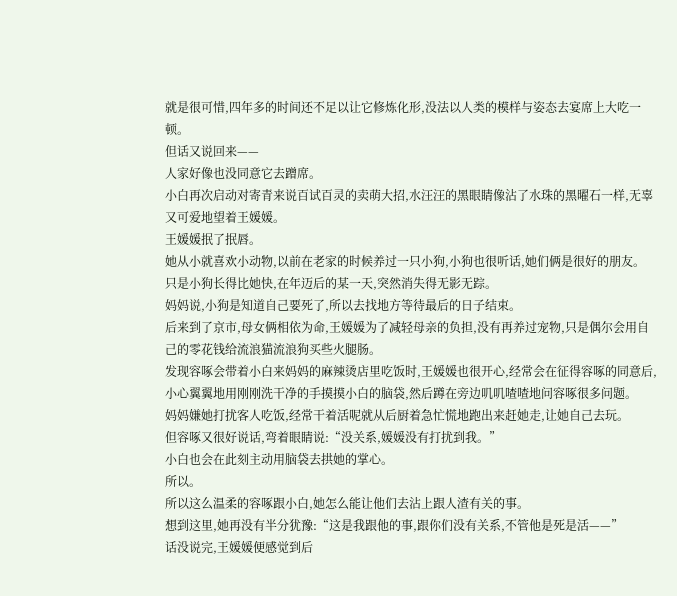就是很可惜,四年多的时间还不足以让它修炼化形,没法以人类的模样与姿态去宴席上大吃一顿。
但话又说回来——
人家好像也没同意它去蹭席。
小白再次启动对寄青来说百试百灵的卖萌大招,水汪汪的黑眼睛像沾了水珠的黑曜石一样,无辜又可爱地望着王媛媛。
王媛媛抿了抿唇。
她从小就喜欢小动物,以前在老家的时候养过一只小狗,小狗也很听话,她们俩是很好的朋友。
只是小狗长得比她快,在年迈后的某一天,突然消失得无影无踪。
妈妈说,小狗是知道自己要死了,所以去找地方等待最后的日子结束。
后来到了京市,母女俩相依为命,王媛媛为了减轻母亲的负担,没有再养过宠物,只是偶尔会用自己的零花钱给流浪猫流浪狗买些火腿肠。
发现容啄会带着小白来妈妈的麻辣烫店里吃饭时,王媛媛也很开心,经常会在征得容啄的同意后,小心翼翼地用刚刚洗干净的手摸摸小白的脑袋,然后蹲在旁边叽叽喳喳地问容啄很多问题。
妈妈嫌她打扰客人吃饭,经常干着活呢就从后厨着急忙慌地跑出来赶她走,让她自己去玩。
但容啄又很好说话,弯着眼睛说:“没关系,媛媛没有打扰到我。”
小白也会在此刻主动用脑袋去拱她的掌心。
所以。
所以这么温柔的容啄跟小白,她怎么能让他们去沾上跟人渣有关的事。
想到这里,她再没有半分犹豫:“这是我跟他的事,跟你们没有关系,不管他是死是活——”
话没说完,王媛媛便感觉到后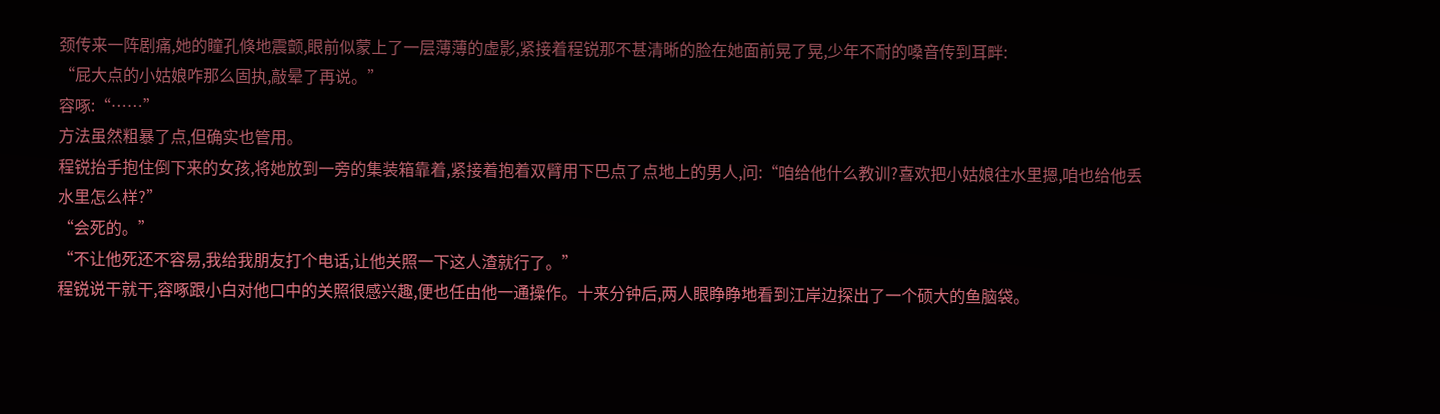颈传来一阵剧痛,她的瞳孔倏地震颤,眼前似蒙上了一层薄薄的虚影,紧接着程锐那不甚清晰的脸在她面前晃了晃,少年不耐的嗓音传到耳畔:
“屁大点的小姑娘咋那么固执,敲晕了再说。”
容啄:“……”
方法虽然粗暴了点,但确实也管用。
程锐抬手抱住倒下来的女孩,将她放到一旁的集装箱靠着,紧接着抱着双臂用下巴点了点地上的男人,问:“咱给他什么教训?喜欢把小姑娘往水里摁,咱也给他丢水里怎么样?”
“会死的。”
“不让他死还不容易,我给我朋友打个电话,让他关照一下这人渣就行了。”
程锐说干就干,容啄跟小白对他口中的关照很感兴趣,便也任由他一通操作。十来分钟后,两人眼睁睁地看到江岸边探出了一个硕大的鱼脑袋。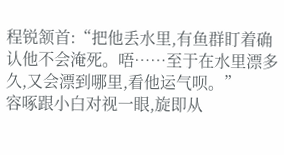程锐颔首:“把他丢水里,有鱼群盯着确认他不会淹死。唔……至于在水里漂多久,又会漂到哪里,看他运气呗。”
容啄跟小白对视一眼,旋即从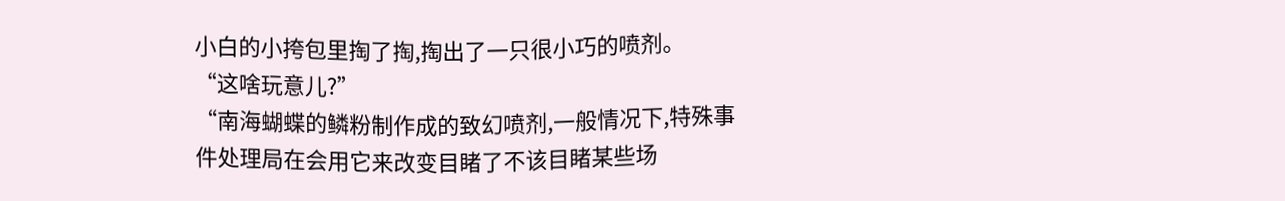小白的小挎包里掏了掏,掏出了一只很小巧的喷剂。
“这啥玩意儿?”
“南海蝴蝶的鳞粉制作成的致幻喷剂,一般情况下,特殊事件处理局在会用它来改变目睹了不该目睹某些场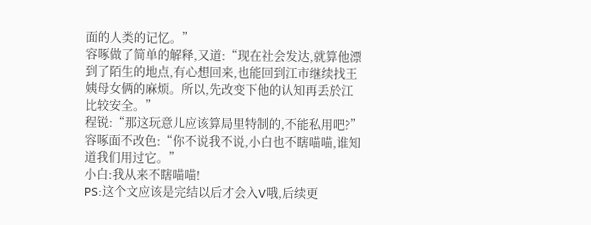面的人类的记忆。”
容啄做了简单的解释,又道:“现在社会发达,就算他漂到了陌生的地点,有心想回来,也能回到江市继续找王姨母女俩的麻烦。所以,先改变下他的认知再丢於江比较安全。”
程锐:“那这玩意儿应该算局里特制的,不能私用吧?”
容啄面不改色:“你不说我不说,小白也不瞎喵喵,谁知道我们用过它。”
小白:我从来不瞎喵喵!
PS:这个文应该是完结以后才会入V哦,后续更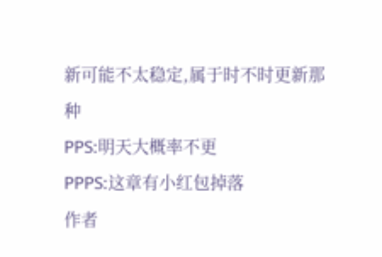新可能不太稳定,属于时不时更新那种
PPS:明天大概率不更
PPPS:这章有小红包掉落
作者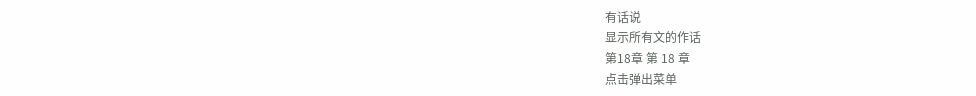有话说
显示所有文的作话
第18章 第 18 章
点击弹出菜单